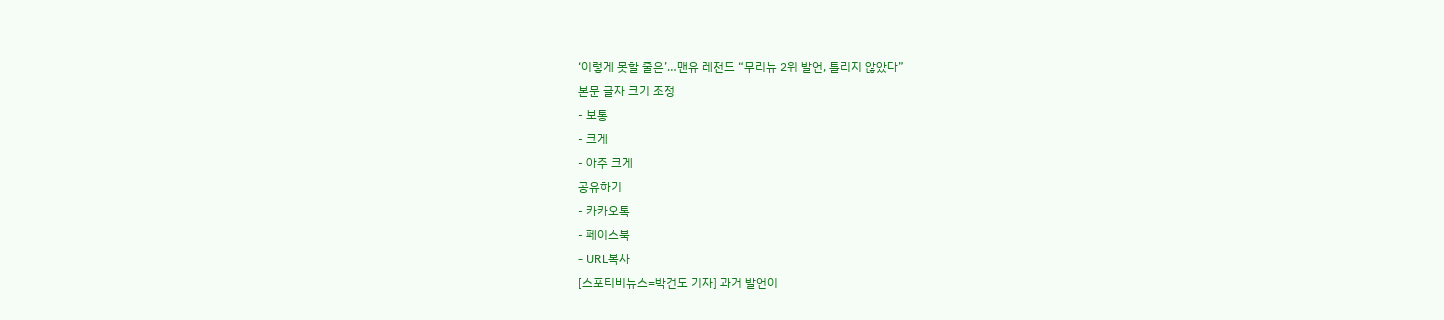‘이렇게 못할 줄은’…맨유 레전드 “무리뉴 2위 발언, 틀리지 않았다”
본문 글자 크기 조정
- 보통
- 크게
- 아주 크게
공유하기
- 카카오톡
- 페이스북
- URL복사
[스포티비뉴스=박건도 기자] 과거 발언이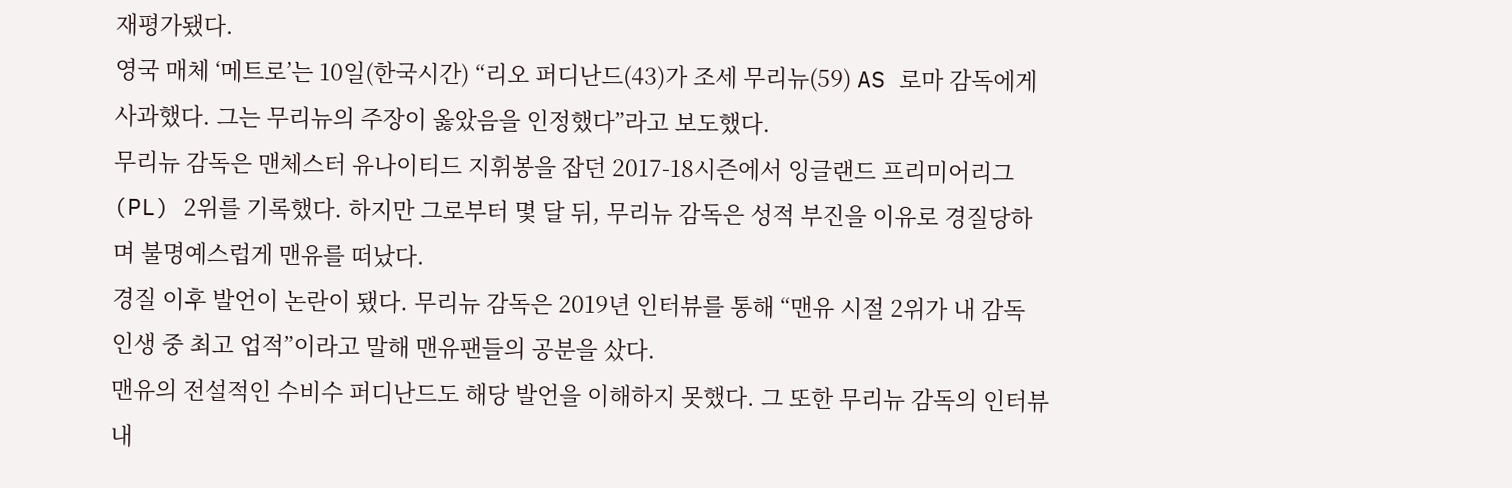재평가됐다.
영국 매체 ‘메트로’는 10일(한국시간) “리오 퍼디난드(43)가 조세 무리뉴(59) AS 로마 감독에게 사과했다. 그는 무리뉴의 주장이 옳았음을 인정했다”라고 보도했다.
무리뉴 감독은 맨체스터 유나이티드 지휘봉을 잡던 2017-18시즌에서 잉글랜드 프리미어리그(PL) 2위를 기록했다. 하지만 그로부터 몇 달 뒤, 무리뉴 감독은 성적 부진을 이유로 경질당하며 불명예스럽게 맨유를 떠났다.
경질 이후 발언이 논란이 됐다. 무리뉴 감독은 2019년 인터뷰를 통해 “맨유 시절 2위가 내 감독 인생 중 최고 업적”이라고 말해 맨유팬들의 공분을 샀다.
맨유의 전설적인 수비수 퍼디난드도 해당 발언을 이해하지 못했다. 그 또한 무리뉴 감독의 인터뷰 내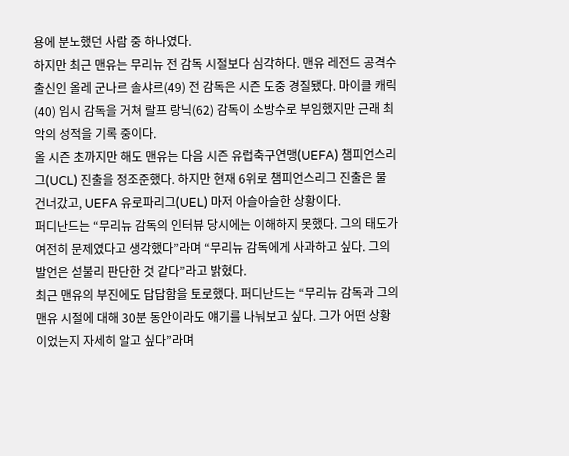용에 분노했던 사람 중 하나였다.
하지만 최근 맨유는 무리뉴 전 감독 시절보다 심각하다. 맨유 레전드 공격수 출신인 올레 군나르 솔샤르(49) 전 감독은 시즌 도중 경질됐다. 마이클 캐릭(40) 임시 감독을 거쳐 랄프 랑닉(62) 감독이 소방수로 부임했지만 근래 최악의 성적을 기록 중이다.
올 시즌 초까지만 해도 맨유는 다음 시즌 유럽축구연맹(UEFA) 챔피언스리그(UCL) 진출을 정조준했다. 하지만 현재 6위로 챔피언스리그 진출은 물 건너갔고, UEFA 유로파리그(UEL) 마저 아슬아슬한 상황이다.
퍼디난드는 “무리뉴 감독의 인터뷰 당시에는 이해하지 못했다. 그의 태도가 여전히 문제였다고 생각했다”라며 “무리뉴 감독에게 사과하고 싶다. 그의 발언은 섣불리 판단한 것 같다”라고 밝혔다.
최근 맨유의 부진에도 답답함을 토로했다. 퍼디난드는 “무리뉴 감독과 그의 맨유 시절에 대해 30분 동안이라도 얘기를 나눠보고 싶다. 그가 어떤 상황이었는지 자세히 알고 싶다”라며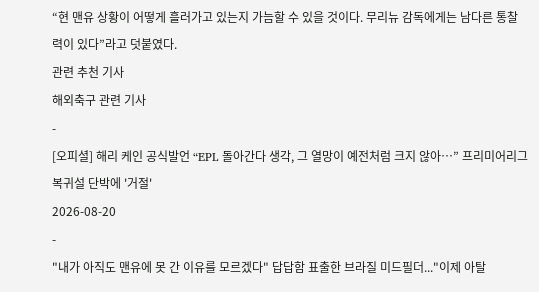“현 맨유 상황이 어떻게 흘러가고 있는지 가늠할 수 있을 것이다. 무리뉴 감독에게는 남다른 통찰력이 있다”라고 덧붙였다.
관련 추천 기사
해외축구 관련 기사
-
[오피셜] 해리 케인 공식발언 “EPL 돌아간다 생각, 그 열망이 예전처럼 크지 않아…” 프리미어리그 복귀설 단박에 '거절'
2026-08-20
-
"내가 아직도 맨유에 못 간 이유를 모르겠다" 답답함 표출한 브라질 미드필더..."이제 아탈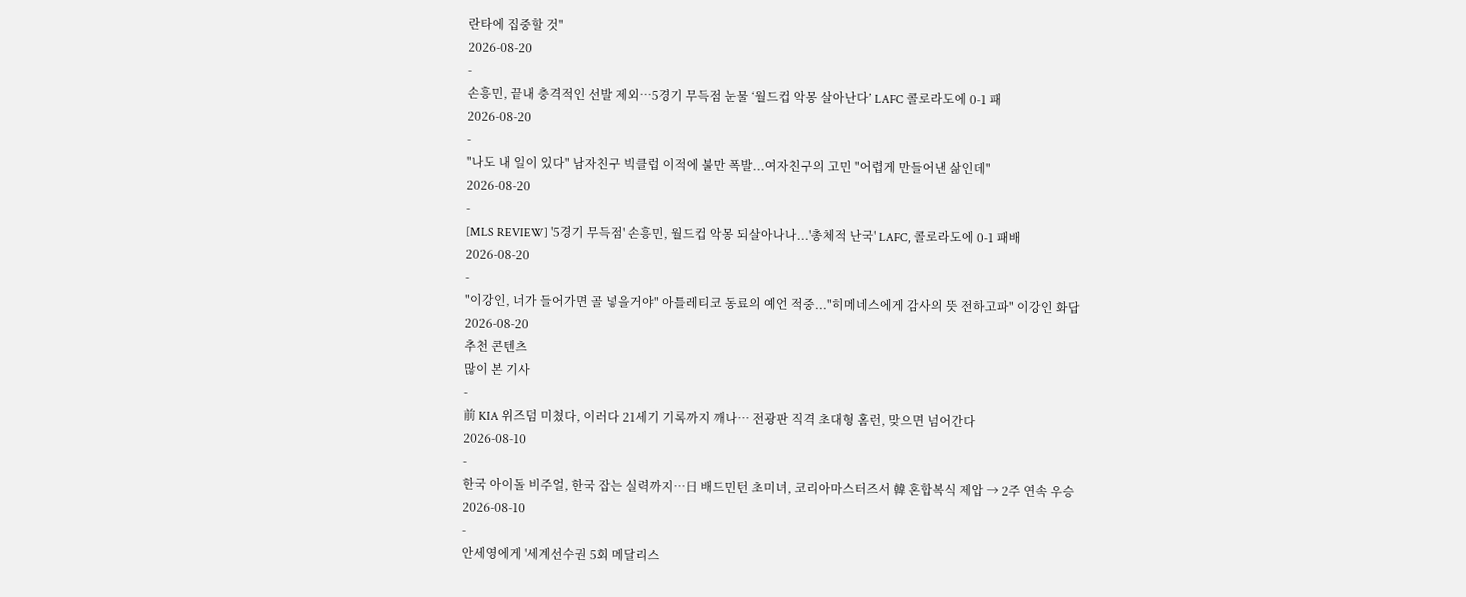란타에 집중할 것"
2026-08-20
-
손흥민, 끝내 충격적인 선발 제외…5경기 무득점 눈물 ‘월드컵 악몽 살아난다’ LAFC 콜로라도에 0-1 패
2026-08-20
-
"나도 내 일이 있다" 남자친구 빅클럽 이적에 불만 폭발...여자친구의 고민 "어렵게 만들어낸 삶인데"
2026-08-20
-
[MLS REVIEW] '5경기 무득점' 손흥민, 월드컵 악몽 되살아나나...'총체적 난국' LAFC, 콜로라도에 0-1 패배
2026-08-20
-
"이강인, 너가 들어가면 골 넣을거야" 아틀레티코 동료의 예언 적중..."히메네스에게 감사의 뜻 전하고파" 이강인 화답
2026-08-20
추천 콘텐츠
많이 본 기사
-
前 KIA 위즈덤 미쳤다, 이러다 21세기 기록까지 깨나… 전광판 직격 초대형 홈런, 맞으면 넘어간다
2026-08-10
-
한국 아이돌 비주얼, 한국 잡는 실력까지…日 배드민턴 초미녀, 코리아마스터즈서 韓 혼합복식 제압 → 2주 연속 우승
2026-08-10
-
안세영에게 '세계선수권 5회 메달리스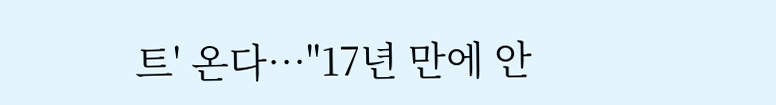트' 온다…"17년 만에 안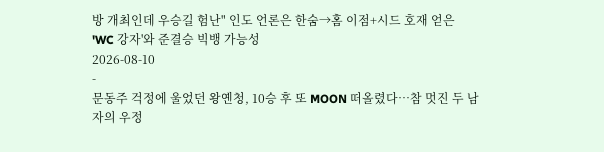방 개최인데 우승길 험난" 인도 언론은 한숨→홈 이점+시드 호재 얻은 'WC 강자'와 준결승 빅뱅 가능성
2026-08-10
-
문동주 걱정에 울었던 왕옌청, 10승 후 또 MOON 떠올렸다…참 멋진 두 남자의 우정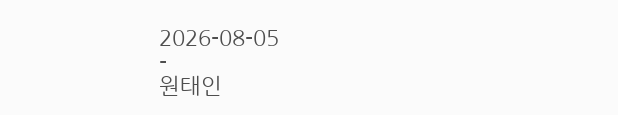2026-08-05
-
원태인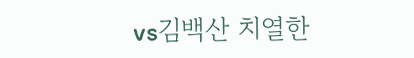vs김백산 치열한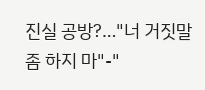진실 공방?…"너 거짓말 좀 하지 마"-"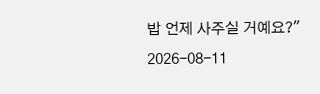밥 언제 사주실 거예요?"
2026-08-11